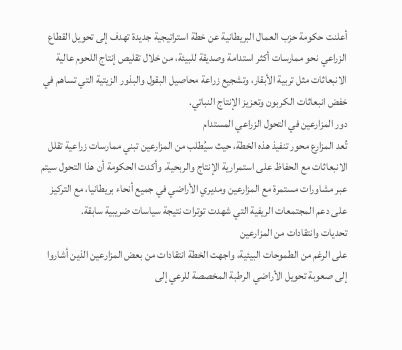أعلنت حكومة حزب العمال البريطانية عن خطة استراتيجية جديدة تهدف إلى تحويل القطاع الزراعي نحو ممارسات أكثر استدامة وصديقة للبيئة، من خلال تقليص إنتاج اللحوم عالية الانبعاثات مثل تربية الأبقار، وتشجيع زراعة محاصيل البقول والبذور الزيتية التي تساهم في خفض انبعاثات الكربون وتعزيز الإنتاج النباتي.
دور المزارعين في التحول الزراعي المستدام
تُعد المزارع محور تنفيذ هذه الخطة، حيث سيُطلب من المزارعين تبني ممارسات زراعية تقلل الانبعاثات مع الحفاظ على استمرارية الإنتاج والربحية. وأكدت الحكومة أن هذا التحول سيتم عبر مشاورات مستمرة مع المزارعين ومديري الأراضي في جميع أنحاء بريطانيا، مع التركيز على دعم المجتمعات الريفية التي شهدت توترات نتيجة سياسات ضريبية سابقة.
تحديات وانتقادات من المزارعين
على الرغم من الطموحات البيئية، واجهت الخطة انتقادات من بعض المزارعين الذين أشاروا إلى صعوبة تحويل الأراضي الرطبة المخصصة للرعي إلى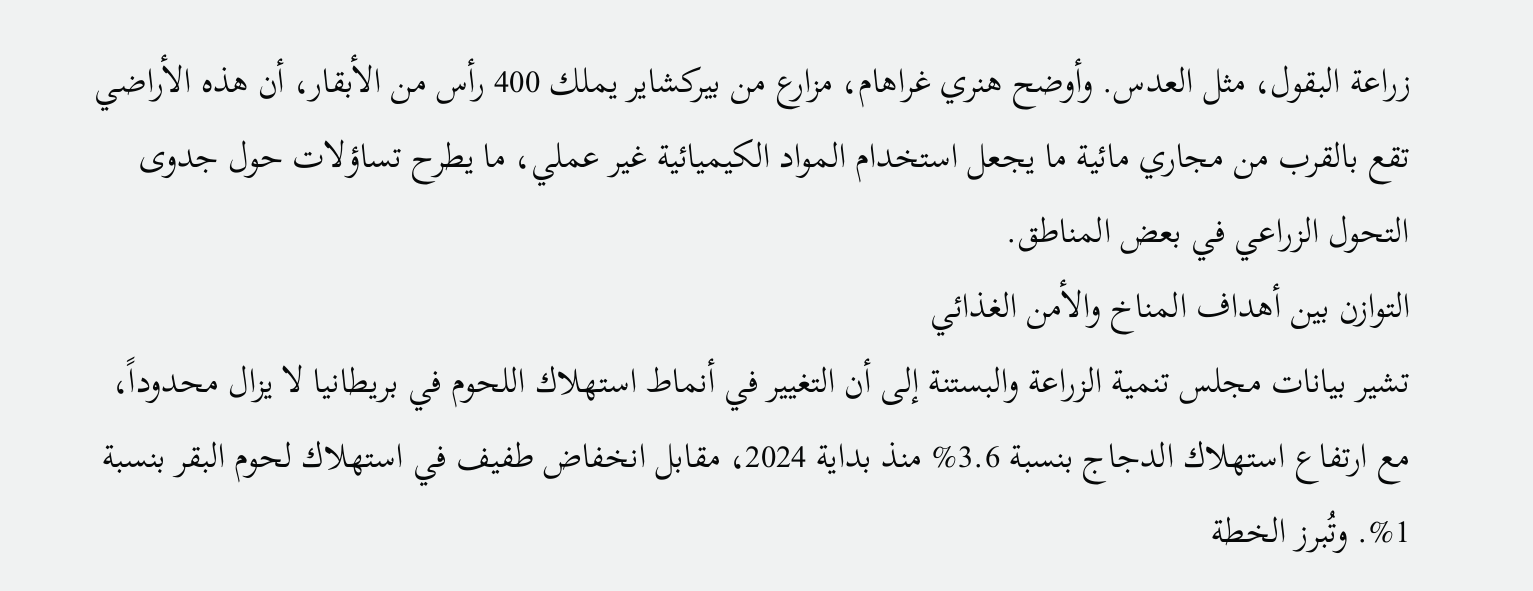زراعة البقول، مثل العدس. وأوضح هنري غراهام، مزارع من بيركشاير يملك 400 رأس من الأبقار، أن هذه الأراضي تقع بالقرب من مجاري مائية ما يجعل استخدام المواد الكيميائية غير عملي، ما يطرح تساؤلات حول جدوى التحول الزراعي في بعض المناطق.
التوازن بين أهداف المناخ والأمن الغذائي
تشير بيانات مجلس تنمية الزراعة والبستنة إلى أن التغيير في أنماط استهلاك اللحوم في بريطانيا لا يزال محدوداً، مع ارتفاع استهلاك الدجاج بنسبة 3.6% منذ بداية 2024، مقابل انخفاض طفيف في استهلاك لحوم البقر بنسبة 1%. وتُبرز الخطة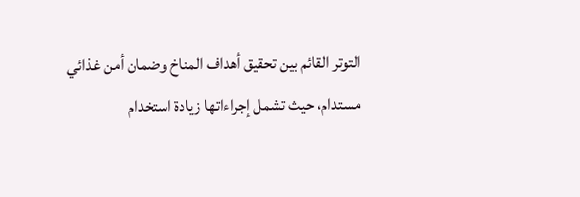التوتر القائم بين تحقيق أهداف المناخ وضمان أمن غذائي مستدام، حيث تشمل إجراءاتها زيادة استخدام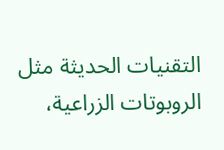التقنيات الحديثة مثل الروبوتات الزراعية،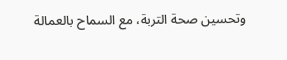وتحسين صحة التربة، مع السماح بالعمالة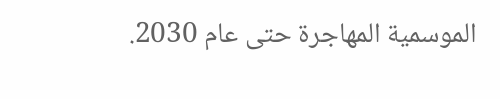الموسمية المهاجرة حتى عام 2030.